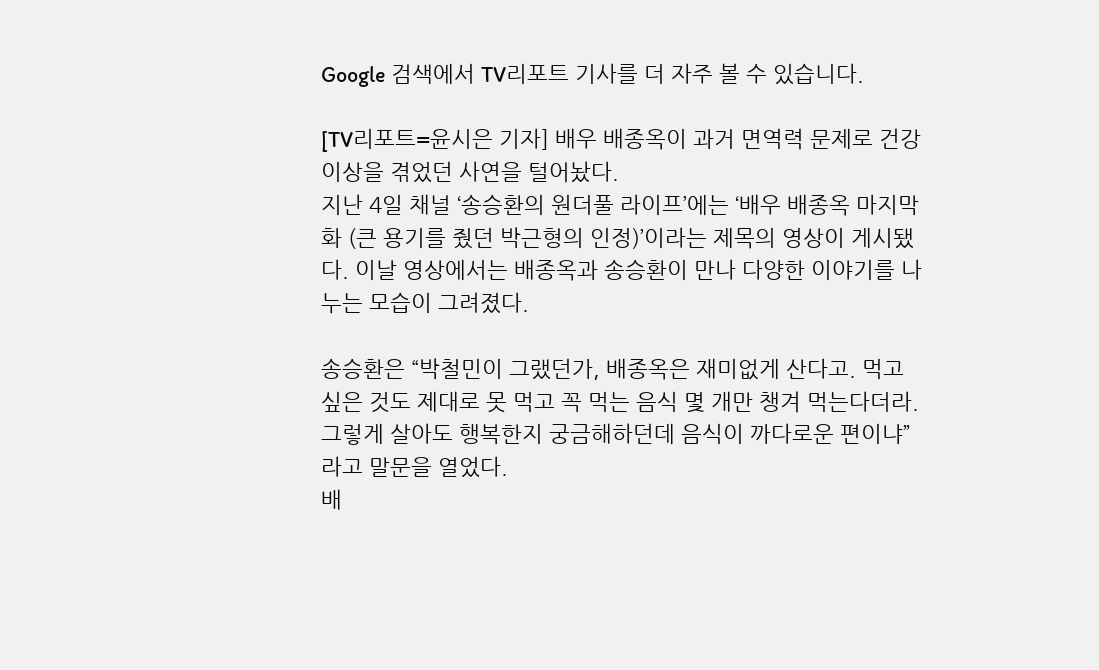Google 검색에서 TV리포트 기사를 더 자주 볼 수 있습니다.

[TV리포트=윤시은 기자] 배우 배종옥이 과거 면역력 문제로 건강 이상을 겪었던 사연을 털어놨다.
지난 4일 채널 ‘송승환의 원더풀 라이프’에는 ‘배우 배종옥 마지막 화 (큰 용기를 줬던 박근형의 인정)’이라는 제목의 영상이 게시됐다. 이날 영상에서는 배종옥과 송승환이 만나 다양한 이야기를 나누는 모습이 그려졌다.

송승환은 “박철민이 그랬던가, 배종옥은 재미없게 산다고. 먹고 싶은 것도 제대로 못 먹고 꼭 먹는 음식 몇 개만 챙겨 먹는다더라. 그렇게 살아도 행복한지 궁금해하던데 음식이 까다로운 편이냐”라고 말문을 열었다.
배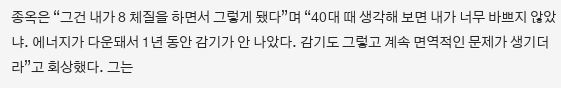종옥은 “그건 내가 8 체질을 하면서 그렇게 됐다”며 “40대 때 생각해 보면 내가 너무 바쁘지 않았냐. 에너지가 다운돼서 1년 동안 감기가 안 나았다. 감기도 그렇고 계속 면역적인 문제가 생기더라”고 회상했다. 그는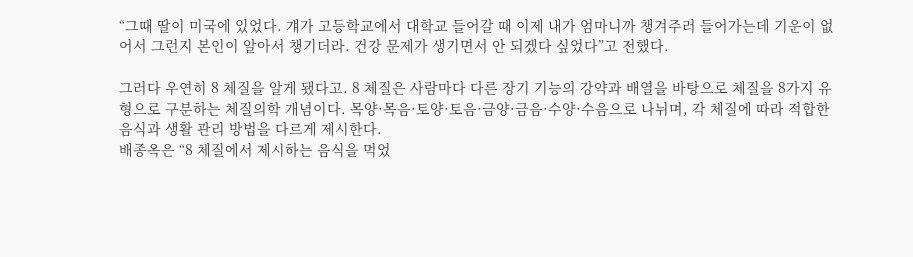“그때 딸이 미국에 있었다. 걔가 고등학교에서 대학교 들어갈 때 이제 내가 엄마니까 챙겨주러 들어가는데 기운이 없어서 그런지 본인이 알아서 챙기더라. 건강 문제가 생기면서 안 되겠다 싶었다”고 전했다.

그러다 우연히 8 체질을 알게 됐다고. 8 체질은 사람마다 다른 장기 기능의 강약과 배열을 바탕으로 체질을 8가지 유형으로 구분하는 체질의학 개념이다. 목양·목음·토양·토음·금양·금음·수양·수음으로 나뉘며, 각 체질에 따라 적합한 음식과 생활 관리 방법을 다르게 제시한다.
배종옥은 “8 체질에서 제시하는 음식을 먹었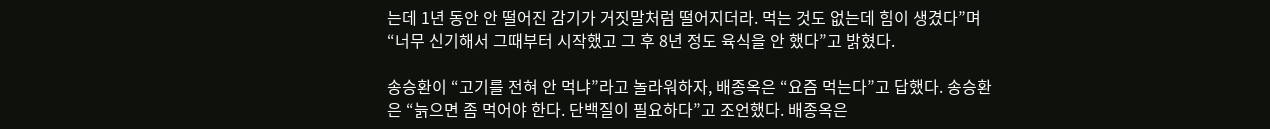는데 1년 동안 안 떨어진 감기가 거짓말처럼 떨어지더라. 먹는 것도 없는데 힘이 생겼다”며 “너무 신기해서 그때부터 시작했고 그 후 8년 정도 육식을 안 했다”고 밝혔다.

송승환이 “고기를 전혀 안 먹냐”라고 놀라워하자, 배종옥은 “요즘 먹는다”고 답했다. 송승환은 “늙으면 좀 먹어야 한다. 단백질이 필요하다”고 조언했다. 배종옥은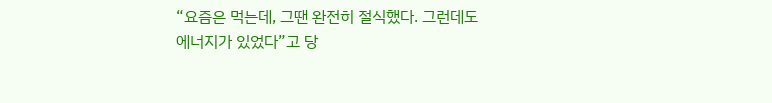“요즘은 먹는데, 그땐 완전히 절식했다. 그런데도 에너지가 있었다”고 당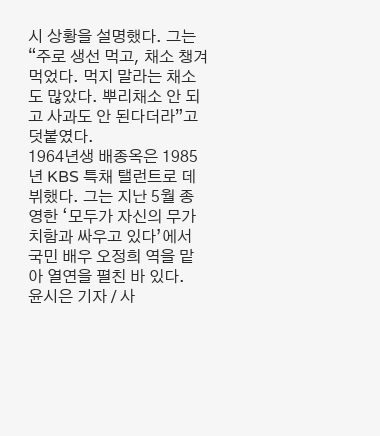시 상황을 설명했다. 그는 “주로 생선 먹고, 채소 챙겨 먹었다. 먹지 말라는 채소도 많았다. 뿌리채소 안 되고 사과도 안 된다더라”고 덧붙였다.
1964년생 배종옥은 1985년 KBS 특채 탤런트로 데뷔했다. 그는 지난 5월 종영한 ‘모두가 자신의 무가치함과 싸우고 있다’에서 국민 배우 오정희 역을 맡아 열연을 펼친 바 있다.
윤시은 기자 / 사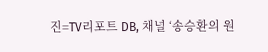진=TV리포트 DB, 채널 ‘송승환의 원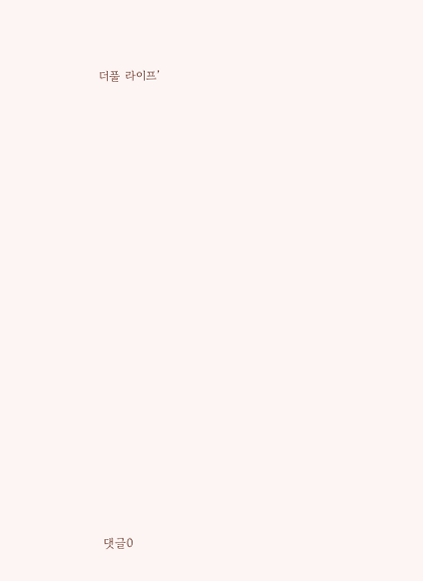더풀 라이프’



















댓글0